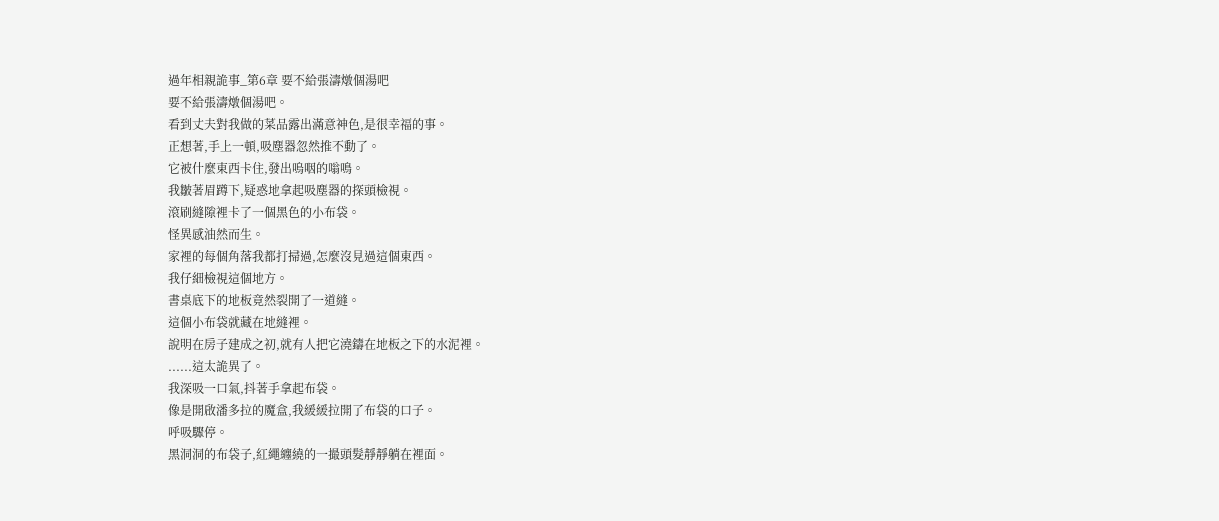過年相親詭事_第6章 要不給張濤燉個湯吧
要不給張濤燉個湯吧。
看到丈夫對我做的菜品露出滿意神色,是很幸福的事。
正想著,手上一頓,吸塵器忽然推不動了。
它被什麼東西卡住,發出嗚咽的嗡鳴。
我皺著眉蹲下,疑惑地拿起吸塵器的探頭檢視。
滾刷縫隙裡卡了一個黑色的小布袋。
怪異感油然而生。
家裡的每個角落我都打掃過,怎麼沒見過這個東西。
我仔細檢視這個地方。
書桌底下的地板竟然裂開了一道縫。
這個小布袋就藏在地縫裡。
說明在房子建成之初,就有人把它澆鑄在地板之下的水泥裡。
......這太詭異了。
我深吸一口氣,抖著手拿起布袋。
像是開啟潘多拉的魔盒,我緩緩拉開了布袋的口子。
呼吸驟停。
黑洞洞的布袋子,紅繩纏繞的一撮頭髮靜靜躺在裡面。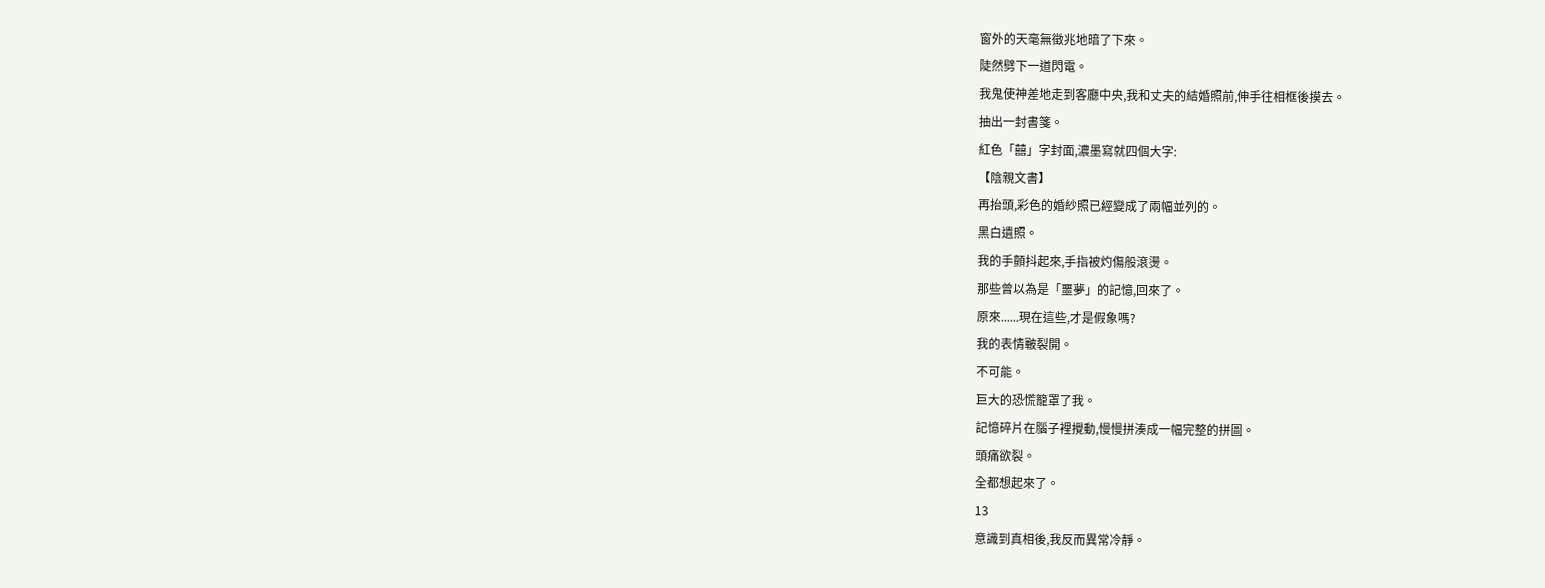窗外的天毫無徵兆地暗了下來。
陡然劈下一道閃電。
我鬼使神差地走到客廳中央,我和丈夫的結婚照前,伸手往相框後摸去。
抽出一封書箋。
紅色「囍」字封面,濃墨寫就四個大字:
【陰親文書】
再抬頭,彩色的婚紗照已經變成了兩幅並列的。
黑白遺照。
我的手顫抖起來,手指被灼傷般滾燙。
那些曾以為是「噩夢」的記憶,回來了。
原來......現在這些,才是假象嗎?
我的表情皸裂開。
不可能。
巨大的恐慌籠罩了我。
記憶碎片在腦子裡攪動,慢慢拼湊成一幅完整的拼圖。
頭痛欲裂。
全都想起來了。
13
意識到真相後,我反而異常冷靜。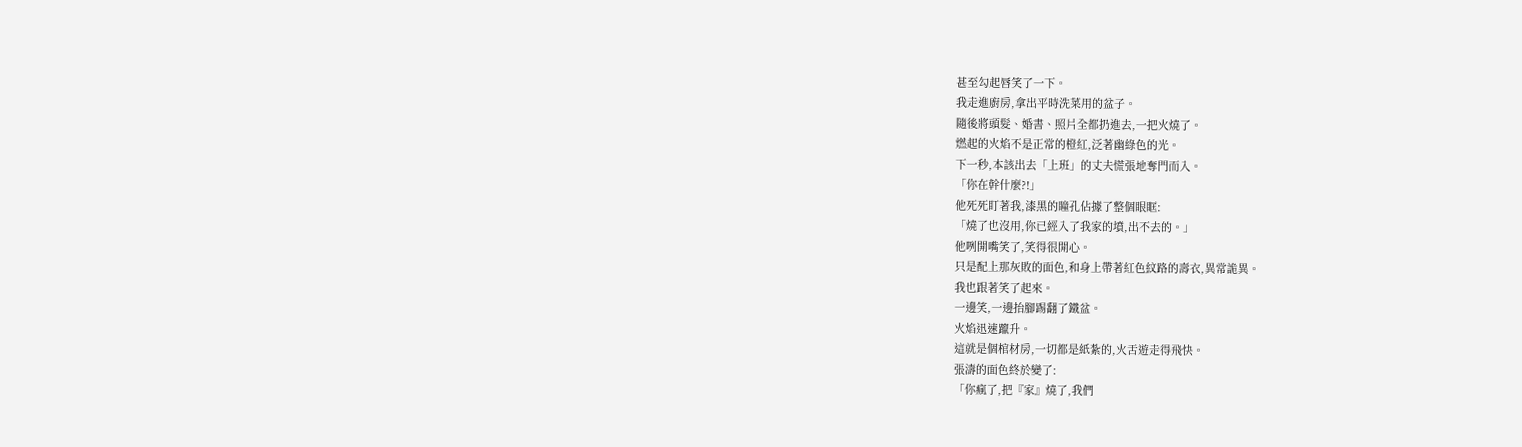甚至勾起唇笑了一下。
我走進廚房,拿出平時洗菜用的盆子。
隨後將頭髮、婚書、照片全都扔進去,一把火燒了。
燃起的火焰不是正常的橙紅,泛著幽綠色的光。
下一秒,本該出去「上班」的丈夫慌張地奪門而入。
「你在幹什麼?!」
他死死盯著我,漆黑的瞳孔佔據了整個眼眶:
「燒了也沒用,你已經入了我家的墳,出不去的。」
他咧開嘴笑了,笑得很開心。
只是配上那灰敗的面色,和身上帶著紅色紋路的壽衣,異常詭異。
我也跟著笑了起來。
一邊笑,一邊抬腳踢翻了鐵盆。
火焰迅速躥升。
這就是個棺材房,一切都是紙紮的,火舌遊走得飛快。
張濤的面色終於變了:
「你瘋了,把『家』燒了,我們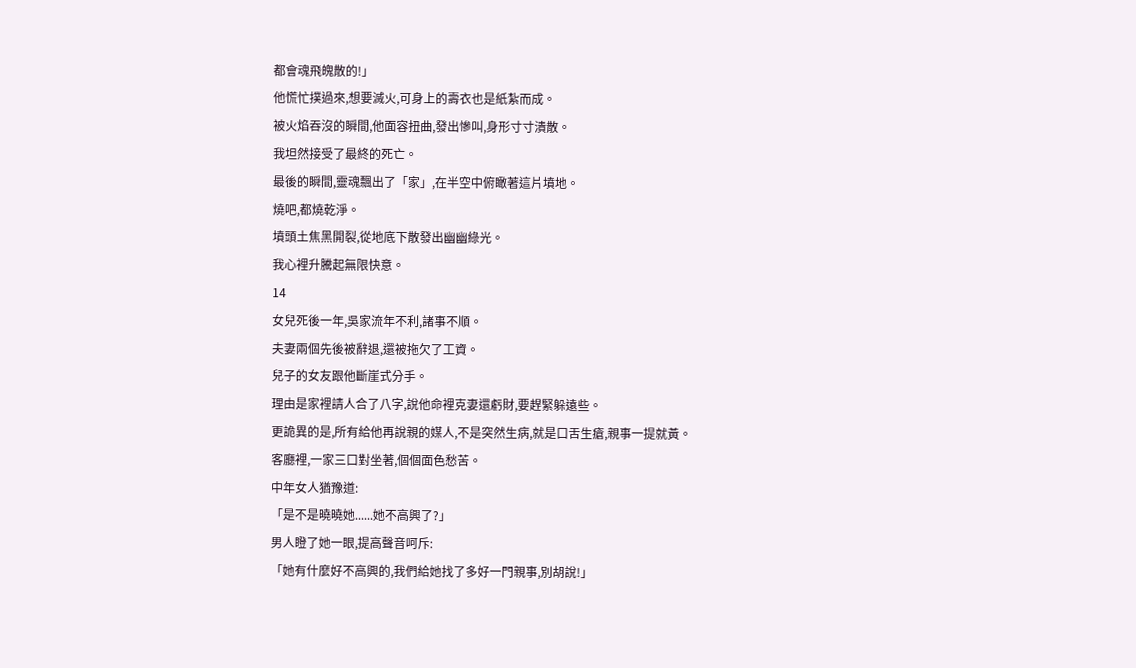都會魂飛魄散的!」
他慌忙撲過來,想要滅火,可身上的壽衣也是紙紮而成。
被火焰吞沒的瞬間,他面容扭曲,發出慘叫,身形寸寸潰散。
我坦然接受了最終的死亡。
最後的瞬間,靈魂飄出了「家」,在半空中俯瞰著這片墳地。
燒吧,都燒乾淨。
墳頭土焦黑開裂,從地底下散發出幽幽綠光。
我心裡升騰起無限快意。
14
女兒死後一年,吳家流年不利,諸事不順。
夫妻兩個先後被辭退,還被拖欠了工資。
兒子的女友跟他斷崖式分手。
理由是家裡請人合了八字,說他命裡克妻還虧財,要趕緊躲遠些。
更詭異的是,所有給他再說親的媒人,不是突然生病,就是口舌生瘡,親事一提就黃。
客廳裡,一家三口對坐著,個個面色愁苦。
中年女人猶豫道:
「是不是曉曉她......她不高興了?」
男人瞪了她一眼,提高聲音呵斥:
「她有什麼好不高興的,我們給她找了多好一門親事,別胡說!」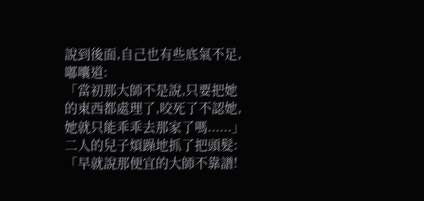說到後面,自己也有些底氣不足,嘟囔道:
「當初那大師不是說,只要把她的東西都處理了,咬死了不認她,她就只能乖乖去那家了嗎......」
二人的兒子煩躁地抓了把頭髮:
「早就說那便宜的大師不靠譜!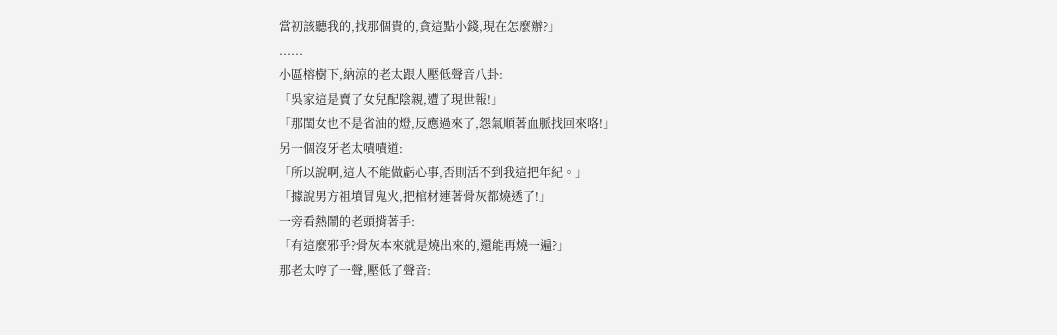當初該聽我的,找那個貴的,貪這點小錢,現在怎麼辦?」
......
小區榕樹下,納涼的老太跟人壓低聲音八卦:
「吳家這是賣了女兒配陰親,遭了現世報!」
「那閨女也不是省油的燈,反應過來了,怨氣順著血脈找回來咯!」
另一個沒牙老太嘖嘖道:
「所以說啊,這人不能做虧心事,否則活不到我這把年紀。」
「據說男方祖墳冒鬼火,把棺材連著骨灰都燒透了!」
一旁看熱鬧的老頭揹著手:
「有這麼邪乎?骨灰本來就是燒出來的,還能再燒一遍?」
那老太哼了一聲,壓低了聲音: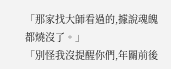「那家找大師看過的,據說魂魄都燒沒了。」
「別怪我沒提醒你們,年關前後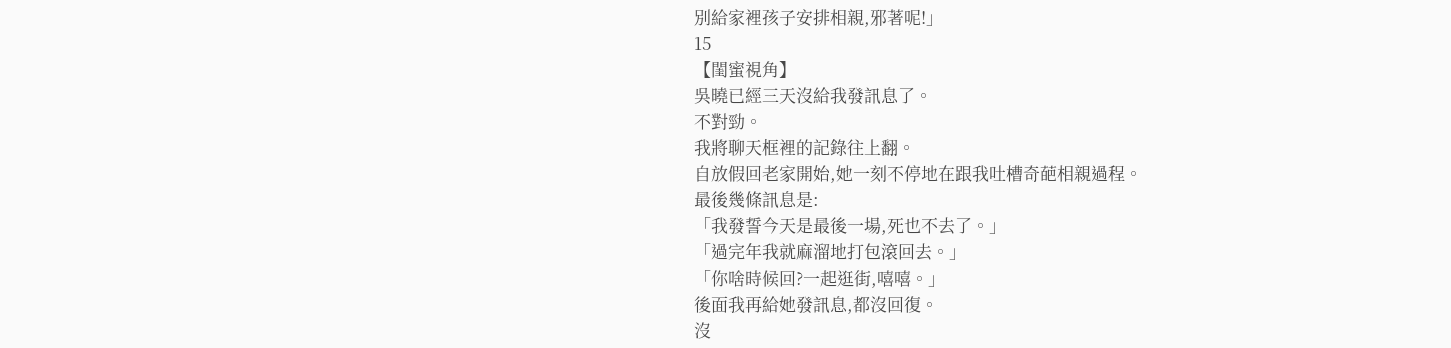別給家裡孩子安排相親,邪著呢!」
15
【閨蜜視角】
吳曉已經三天沒給我發訊息了。
不對勁。
我將聊天框裡的記錄往上翻。
自放假回老家開始,她一刻不停地在跟我吐槽奇葩相親過程。
最後幾條訊息是:
「我發誓今天是最後一場,死也不去了。」
「過完年我就麻溜地打包滾回去。」
「你啥時候回?一起逛街,嘻嘻。」
後面我再給她發訊息,都沒回復。
沒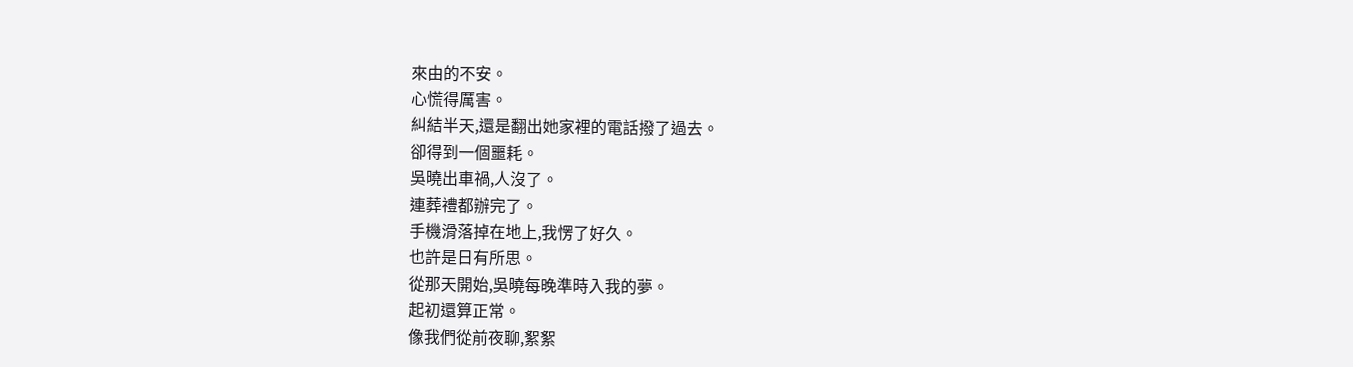來由的不安。
心慌得厲害。
糾結半天,還是翻出她家裡的電話撥了過去。
卻得到一個噩耗。
吳曉出車禍,人沒了。
連葬禮都辦完了。
手機滑落掉在地上,我愣了好久。
也許是日有所思。
從那天開始,吳曉每晚準時入我的夢。
起初還算正常。
像我們從前夜聊,絮絮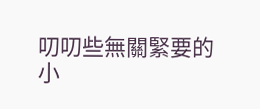叨叨些無關緊要的小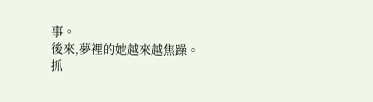事。
後來,夢裡的她越來越焦躁。
抓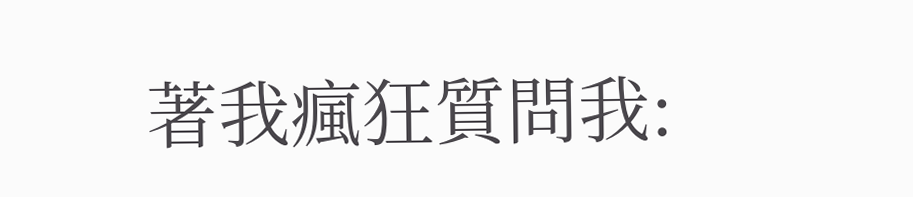著我瘋狂質問我: